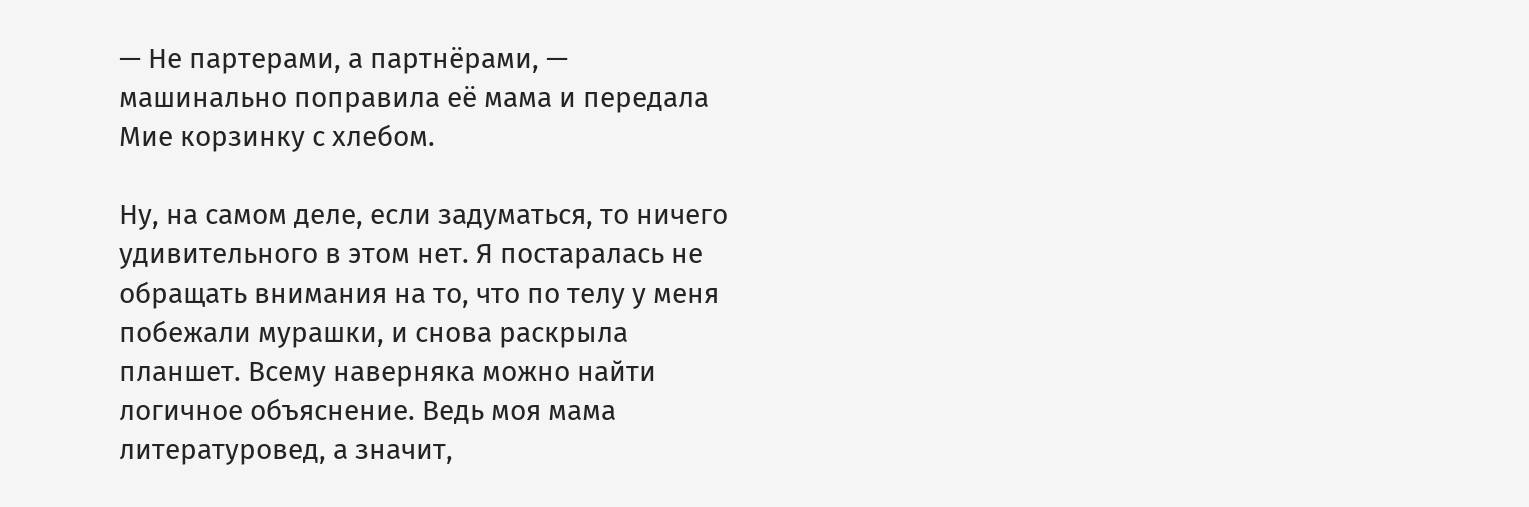— Не партерами, а партнёрами, — машинально поправила её мама и передала Мие корзинку с хлебом.

Ну, на самом деле, если задуматься, то ничего удивительного в этом нет. Я постаралась не обращать внимания на то, что по телу у меня побежали мурашки, и снова раскрыла планшет. Всему наверняка можно найти логичное объяснение. Ведь моя мама литературовед, а значит,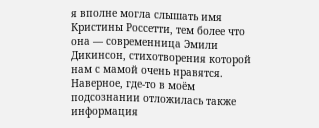я вполне могла слышать имя Кристины Россетти, тем более что она — современница Эмили Дикинсон, стихотворения которой нам с мамой очень нравятся. Наверное, где-то в моём подсознании отложилась также информация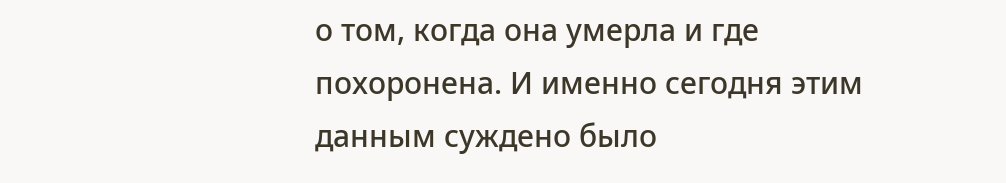о том, когда она умерла и где похоронена. И именно сегодня этим данным суждено было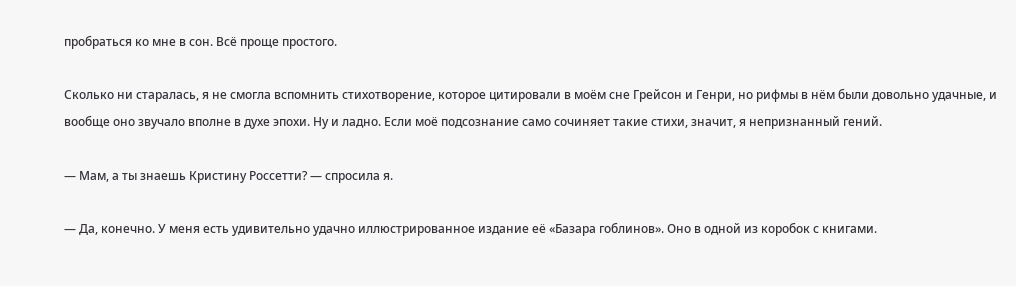пробраться ко мне в сон. Всё проще простого.

Сколько ни старалась, я не смогла вспомнить стихотворение, которое цитировали в моём сне Грейсон и Генри, но рифмы в нём были довольно удачные, и вообще оно звучало вполне в духе эпохи. Ну и ладно. Если моё подсознание само сочиняет такие стихи, значит, я непризнанный гений.

— Мам, а ты знаешь Кристину Россетти? — спросила я.

— Да, конечно. У меня есть удивительно удачно иллюстрированное издание её «Базара гоблинов». Оно в одной из коробок с книгами.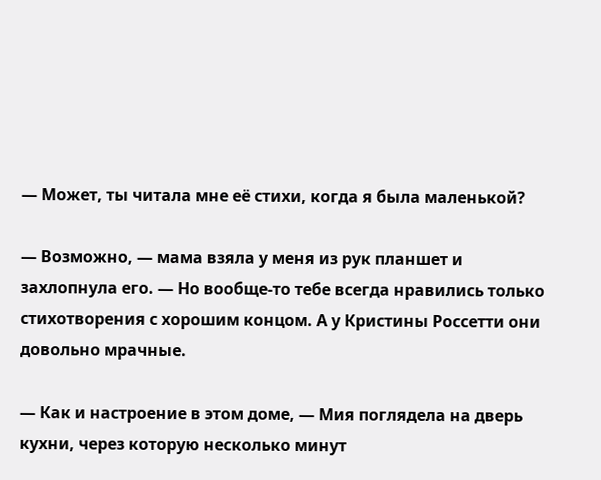— Может, ты читала мне её стихи, когда я была маленькой?

— Возможно, — мама взяла у меня из рук планшет и захлопнула его. — Но вообще-то тебе всегда нравились только стихотворения с хорошим концом. А у Кристины Россетти они довольно мрачные.

— Как и настроение в этом доме, — Мия поглядела на дверь кухни, через которую несколько минут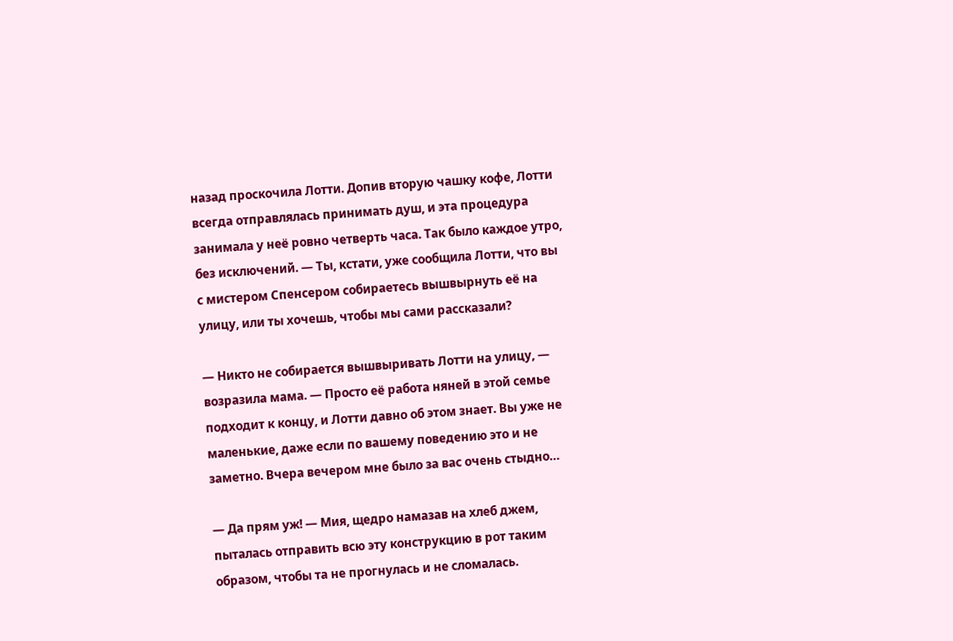назад проскочила Лотти. Допив вторую чашку кофе, Лотти всегда отправлялась принимать душ, и эта процедура занимала у неё ровно четверть часа. Так было каждое утро, без исключений. — Ты, кстати, уже сообщила Лотти, что вы с мистером Спенсером собираетесь вышвырнуть её на улицу, или ты хочешь, чтобы мы сами рассказали?

— Никто не собирается вышвыривать Лотти на улицу, — возразила мама. — Просто её работа няней в этой семье подходит к концу, и Лотти давно об этом знает. Вы уже не маленькие, даже если по вашему поведению это и не заметно. Вчера вечером мне было за вас очень стыдно…

— Да прям уж! — Мия, щедро намазав на хлеб джем, пыталась отправить всю эту конструкцию в рот таким образом, чтобы та не прогнулась и не сломалась.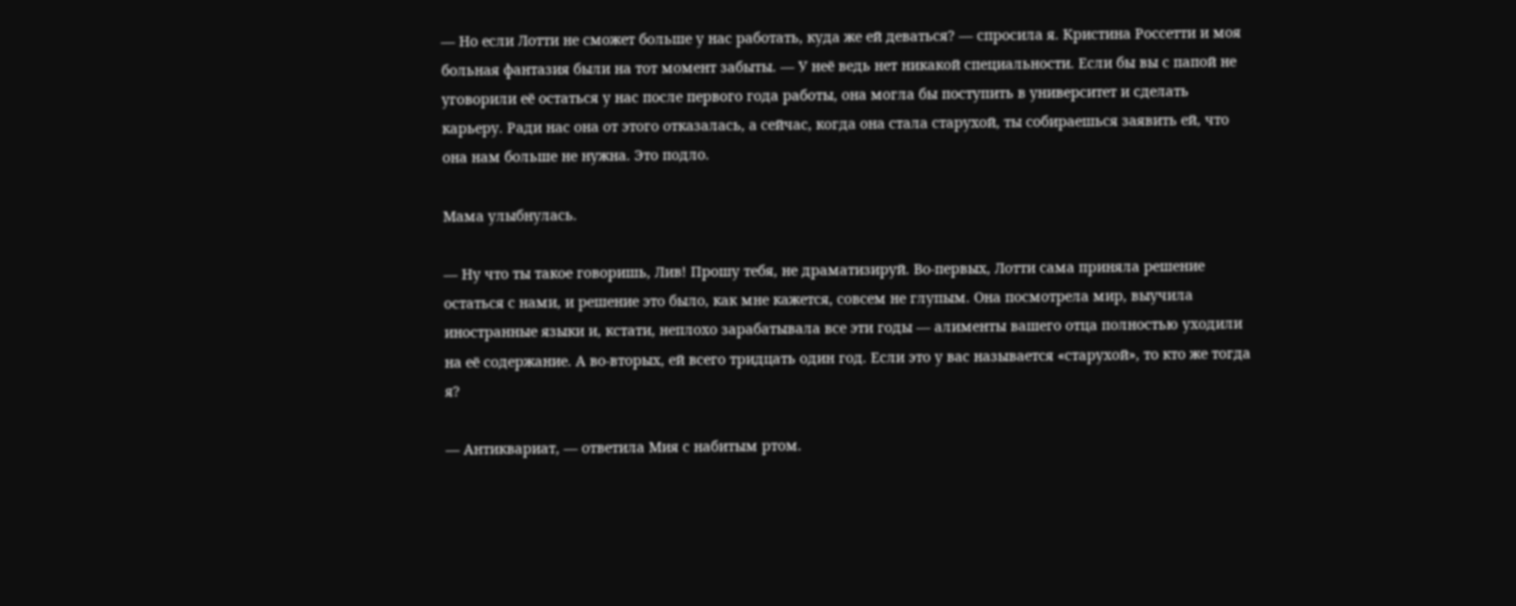— Но если Лотти не сможет больше у нас работать, куда же ей деваться? — спросила я. Кристина Россетти и моя больная фантазия были на тот момент забыты. — У неё ведь нет никакой специальности. Если бы вы с папой не уговорили её остаться у нас после первого года работы, она могла бы поступить в университет и сделать карьеру. Ради нас она от этого отказалась, а сейчас, когда она стала старухой, ты собираешься заявить ей, что она нам больше не нужна. Это подло.

Мама улыбнулась.

— Ну что ты такое говоришь, Лив! Прошу тебя, не драматизируй. Во-первых, Лотти сама приняла решение остаться с нами, и решение это было, как мне кажется, совсем не глупым. Она посмотрела мир, выучила иностранные языки и, кстати, неплохо зарабатывала все эти годы — алименты вашего отца полностью уходили на её содержание. А во-вторых, ей всего тридцать один год. Если это у вас называется «старухой», то кто же тогда я?

— Антиквариат, — ответила Мия с набитым ртом.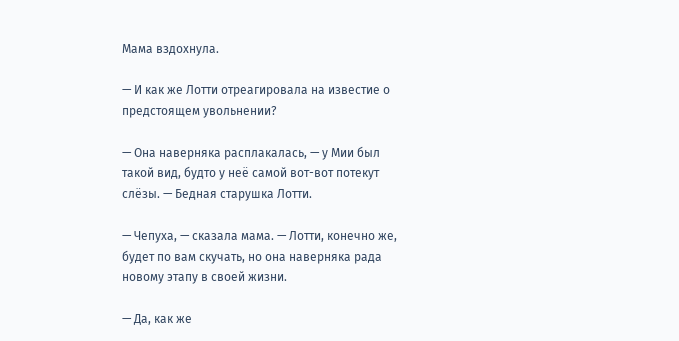Мама вздохнула.

— И как же Лотти отреагировала на известие о предстоящем увольнении?

— Она наверняка расплакалась, — у Мии был такой вид, будто у неё самой вот-вот потекут слёзы. — Бедная старушка Лотти.

— Чепуха, — сказала мама. — Лотти, конечно же, будет по вам скучать, но она наверняка рада новому этапу в своей жизни.

— Да, как же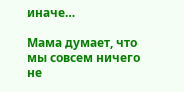иначе…

Мама думает, что мы совсем ничего не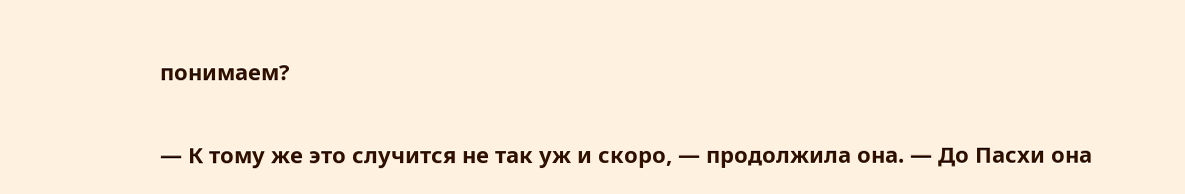понимаем?

— К тому же это случится не так уж и скоро, — продолжила она. — До Пасхи она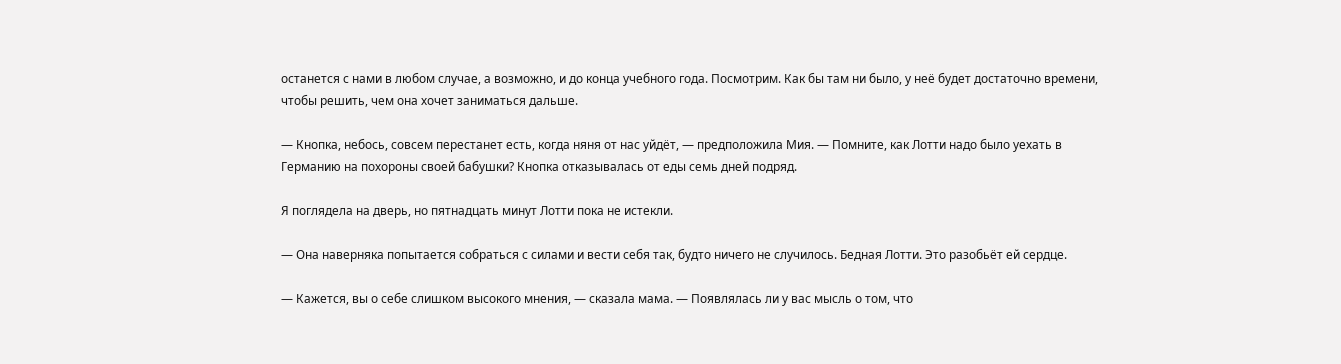останется с нами в любом случае, а возможно, и до конца учебного года. Посмотрим. Как бы там ни было, у неё будет достаточно времени, чтобы решить, чем она хочет заниматься дальше.

— Кнопка, небось, совсем перестанет есть, когда няня от нас уйдёт, — предположила Мия. — Помните, как Лотти надо было уехать в Германию на похороны своей бабушки? Кнопка отказывалась от еды семь дней подряд.

Я поглядела на дверь, но пятнадцать минут Лотти пока не истекли.

— Она наверняка попытается собраться с силами и вести себя так, будто ничего не случилось. Бедная Лотти. Это разобьёт ей сердце.

— Кажется, вы о себе слишком высокого мнения, — сказала мама. — Появлялась ли у вас мысль о том, что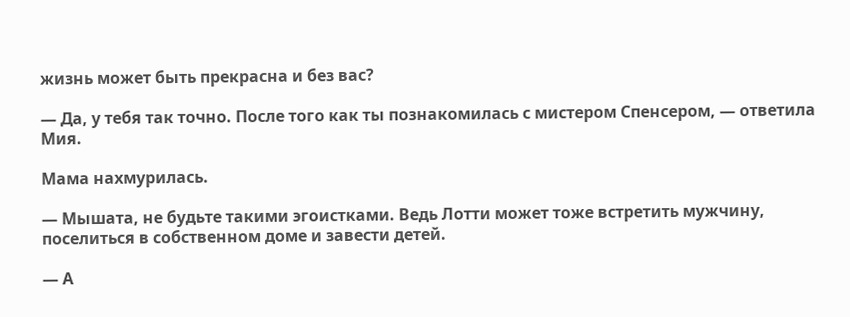жизнь может быть прекрасна и без вас?

— Да, у тебя так точно. После того как ты познакомилась с мистером Спенсером, — ответила Мия.

Мама нахмурилась.

— Мышата, не будьте такими эгоистками. Ведь Лотти может тоже встретить мужчину, поселиться в собственном доме и завести детей.

— А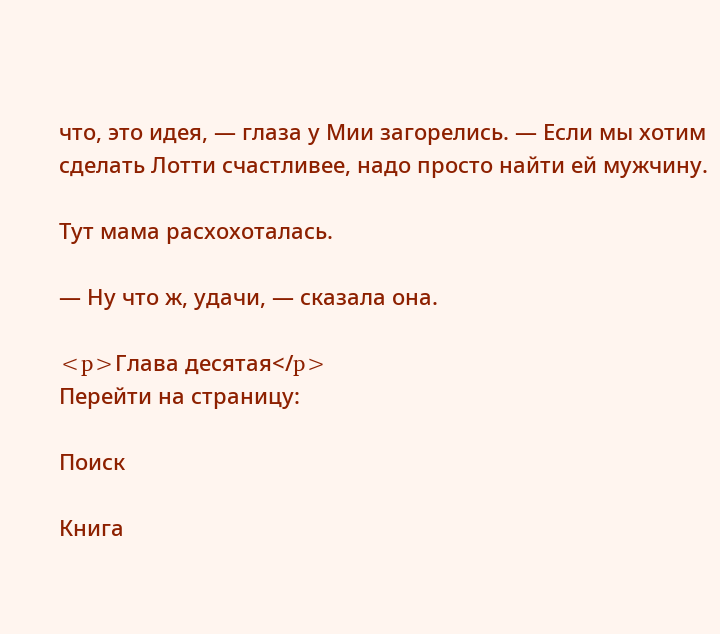что, это идея, — глаза у Мии загорелись. — Если мы хотим сделать Лотти счастливее, надо просто найти ей мужчину.

Тут мама расхохоталась.

— Ну что ж, удачи, — сказала она.

<p>Глава десятая</p>
Перейти на страницу:

Поиск

Книга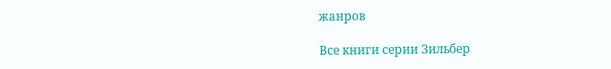жанров

Все книги серии Зильбер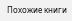Похожие книги